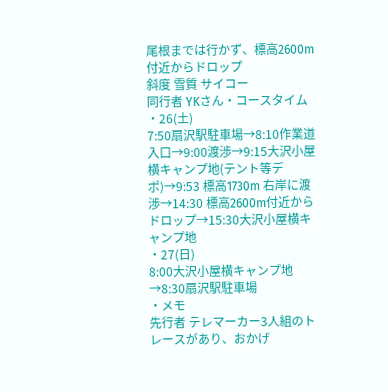尾根までは行かず、標高2600m付近からドロップ
斜度 雪質 サイコー
同行者 YKさん・コースタイム
・26(土)
7:50扇沢駅駐車場→8:10作業道入口→9:00渡渉→9:15大沢小屋横キャンプ地(テント等デポ)→9:53 標高1730m 右岸に渡渉→14:30 標高2600m付近からドロップ→15:30大沢小屋横キャンプ地
・27(日)
8:00大沢小屋横キャンプ地→8:30扇沢駅駐車場
・メモ
先行者 テレマーカー3人組のトレースがあり、おかげ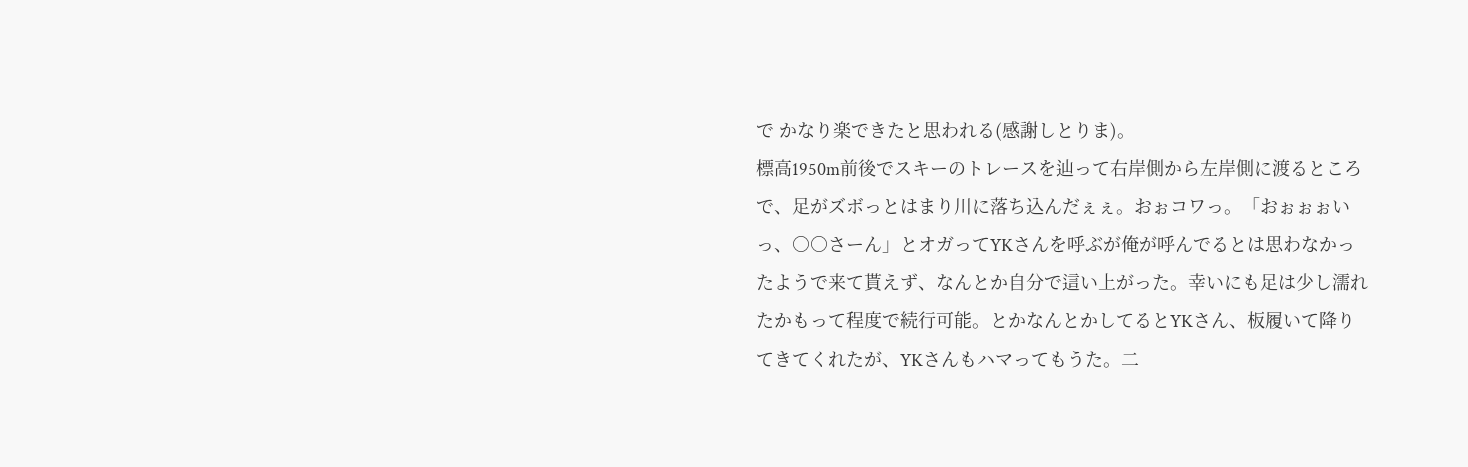で かなり楽できたと思われる(感謝しとりま)。
標高1950m前後でスキーのトレースを辿って右岸側から左岸側に渡るところで、足がズボっとはまり川に落ち込んだぇぇ。おぉコワっ。「おぉぉぉいっ、○○さーん」とオガってYKさんを呼ぶが俺が呼んでるとは思わなかったようで来て貰えず、なんとか自分で這い上がった。幸いにも足は少し濡れたかもって程度で続行可能。とかなんとかしてるとYKさん、板履いて降りてきてくれたが、YKさんもハマってもうた。二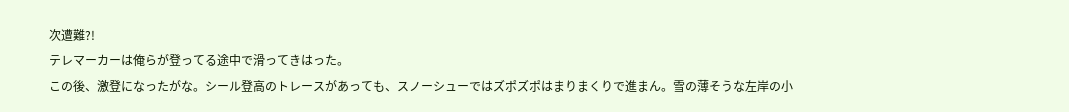次遭難?!
テレマーカーは俺らが登ってる途中で滑ってきはった。
この後、激登になったがな。シール登高のトレースがあっても、スノーシューではズポズポはまりまくりで進まん。雪の薄そうな左岸の小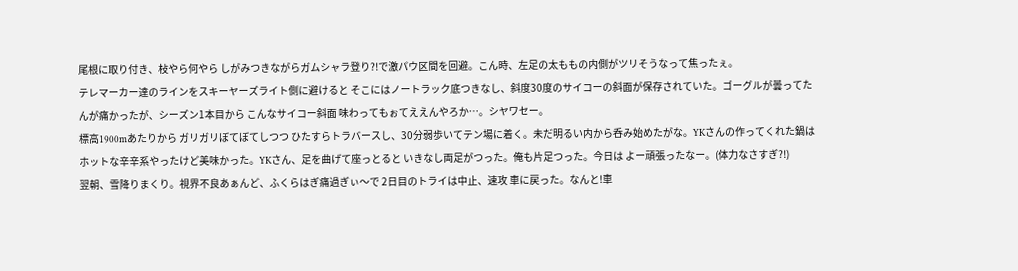尾根に取り付き、枝やら何やら しがみつきながらガムシャラ登り?!で激パウ区間を回避。こん時、左足の太ももの内側がツリそうなって焦ったぇ。
テレマーカー達のラインをスキーヤーズライト側に避けると そこにはノートラック底つきなし、斜度30度のサイコーの斜面が保存されていた。ゴーグルが曇ってたんが痛かったが、シーズン1本目から こんなサイコー斜面 味わってもぉてええんやろか…。シヤワセー。
標高1900mあたりから ガリガリぼてぼてしつつ ひたすらトラバースし、30分弱歩いてテン場に着く。未だ明るい内から呑み始めたがな。YKさんの作ってくれた鍋はホットな辛辛系やったけど美味かった。YKさん、足を曲げて座っとると いきなし両足がつった。俺も片足つった。今日は よー頑張ったなー。(体力なさすぎ?!)
翌朝、雪降りまくり。視界不良あぁんど、ふくらはぎ痛過ぎぃ〜で 2日目のトライは中止、速攻 車に戻った。なんと!車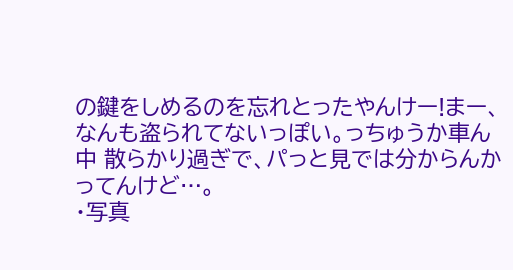の鍵をしめるのを忘れとったやんけー!まー、なんも盗られてないっぽい。っちゅうか車ん中 散らかり過ぎで、パっと見では分からんかってんけど…。
・写真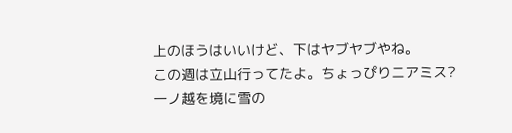上のほうはいいけど、下はヤブヤブやね。
この週は立山行ってたよ。ちょっぴりニアミス?
一ノ越を境に雪の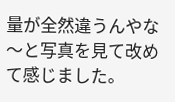量が全然違うんやな〜と写真を見て改めて感じました。